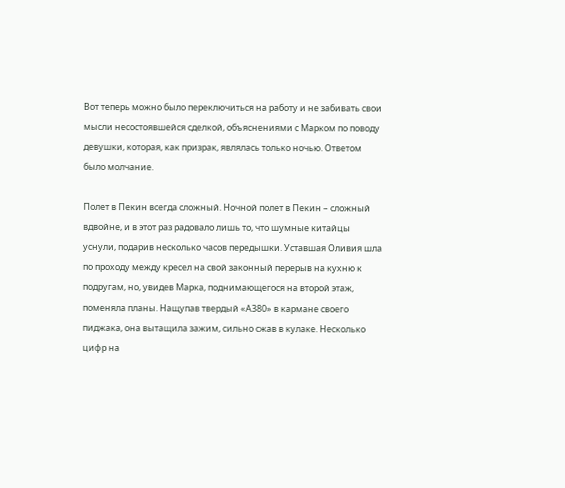Вот теперь можно было переключиться на работу и не забивать свои мысли несостоявшейся сделкой, объяснениями с Марком по поводу девушки, которая, как призрак, являлась только ночью. Ответом было молчание.

Полет в Пекин всегда сложный. Ночной полет в Пекин – сложный вдвойне, и в этот раз радовало лишь то, что шумные китайцы уснули, подарив несколько часов передышки. Уставшая Оливия шла по проходу между кресел на свой законный перерыв на кухню к подругам, но, увидев Марка, поднимающегося на второй этаж, поменяла планы. Нащупав твердый «А380» в кармане своего пиджака, она вытащила зажим, сильно сжав в кулаке. Несколько цифр на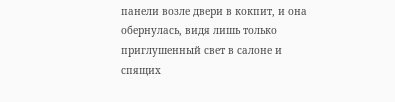панели возле двери в кокпит, и она обернулась, видя лишь только приглушенный свет в салоне и спящих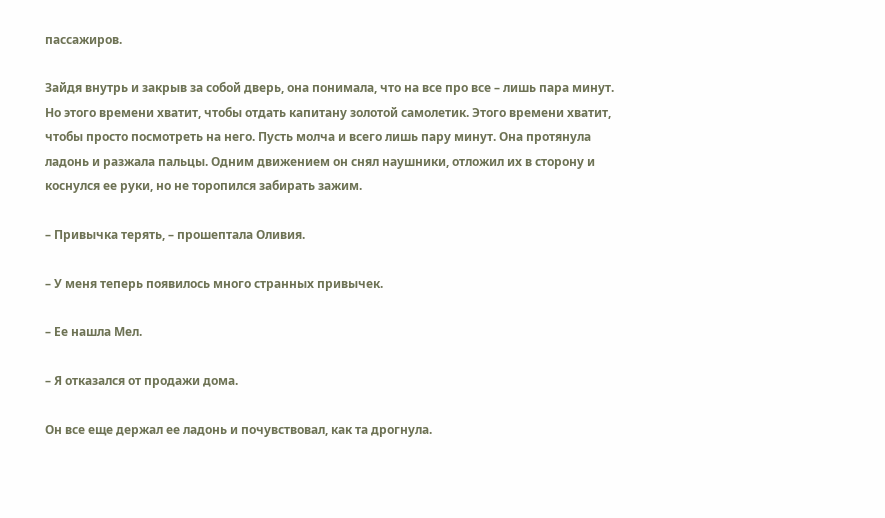пассажиров.

Зайдя внутрь и закрыв за собой дверь, она понимала, что на все про все – лишь пара минут. Но этого времени хватит, чтобы отдать капитану золотой самолетик. Этого времени хватит, чтобы просто посмотреть на него. Пусть молча и всего лишь пару минут. Она протянула ладонь и разжала пальцы. Одним движением он снял наушники, отложил их в сторону и коснулся ее руки, но не торопился забирать зажим.

– Привычка терять, – прошептала Оливия.

– У меня теперь появилось много странных привычек.

– Ее нашла Мел.

– Я отказался от продажи дома.

Он все еще держал ее ладонь и почувствовал, как та дрогнула.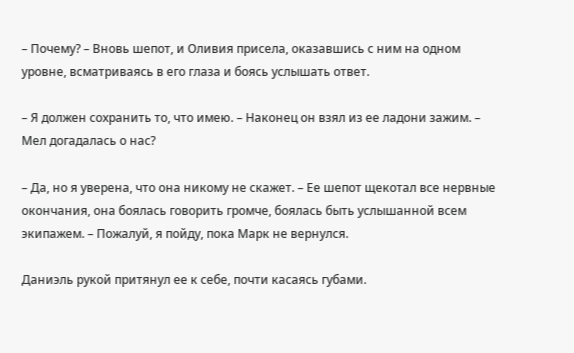– Почему? – Вновь шепот, и Оливия присела, оказавшись с ним на одном уровне, всматриваясь в его глаза и боясь услышать ответ.

– Я должен сохранить то, что имею. – Наконец он взял из ее ладони зажим. – Мел догадалась о нас?

– Да, но я уверена, что она никому не скажет. – Ее шепот щекотал все нервные окончания, она боялась говорить громче, боялась быть услышанной всем экипажем. – Пожалуй, я пойду, пока Марк не вернулся.

Даниэль рукой притянул ее к себе, почти касаясь губами.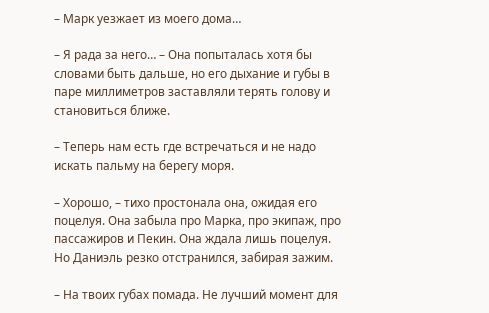– Марк уезжает из моего дома…

– Я рада за него… – Она попыталась хотя бы словами быть дальше, но его дыхание и губы в паре миллиметров заставляли терять голову и становиться ближе.

– Теперь нам есть где встречаться и не надо искать пальму на берегу моря.

– Хорошо, – тихо простонала она, ожидая его поцелуя. Она забыла про Марка, про экипаж, про пассажиров и Пекин. Она ждала лишь поцелуя. Но Даниэль резко отстранился, забирая зажим.

– На твоих губах помада. Не лучший момент для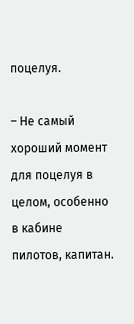поцелуя.

– Не самый хороший момент для поцелуя в целом, особенно в кабине пилотов, капитан.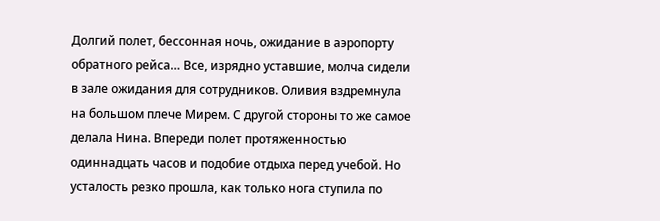Долгий полет, бессонная ночь, ожидание в аэропорту обратного рейса… Все, изрядно уставшие, молча сидели в зале ожидания для сотрудников. Оливия вздремнула на большом плече Мирем. С другой стороны то же самое делала Нина. Впереди полет протяженностью одиннадцать часов и подобие отдыха перед учебой. Но усталость резко прошла, как только нога ступила по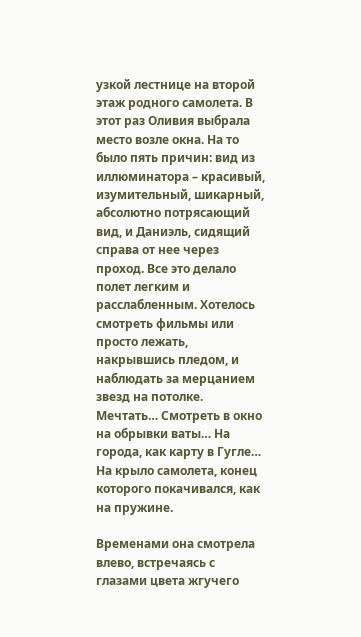узкой лестнице на второй этаж родного самолета. В этот раз Оливия выбрала место возле окна. На то было пять причин: вид из иллюминатора – красивый, изумительный, шикарный, абсолютно потрясающий вид, и Даниэль, сидящий справа от нее через проход. Все это делало полет легким и расслабленным. Хотелось смотреть фильмы или просто лежать, накрывшись пледом, и наблюдать за мерцанием звезд на потолке. Мечтать… Смотреть в окно на обрывки ваты… На города, как карту в Гугле… На крыло самолета, конец которого покачивался, как на пружине.

Временами она смотрела влево, встречаясь с глазами цвета жгучего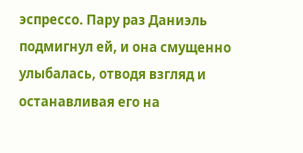эспрессо. Пару раз Даниэль подмигнул ей, и она смущенно улыбалась, отводя взгляд и останавливая его на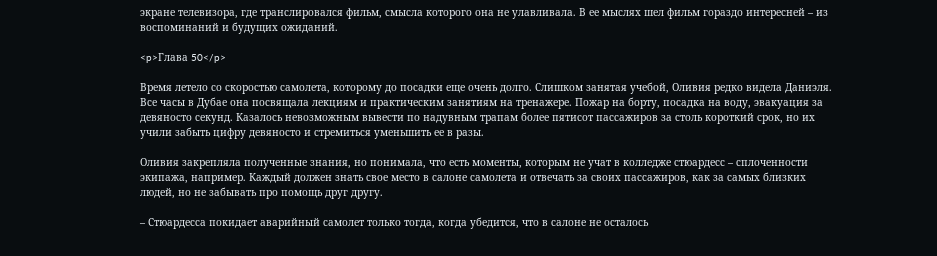экране телевизора, где транслировался фильм, смысла которого она не улавливала. В ее мыслях шел фильм гораздо интересней – из воспоминаний и будущих ожиданий.

<p>Глава 50</p>

Время летело со скоростью самолета, которому до посадки еще очень долго. Слишком занятая учебой, Оливия редко видела Даниэля. Все часы в Дубае она посвящала лекциям и практическим занятиям на тренажере. Пожар на борту, посадка на воду, эвакуация за девяносто секунд. Казалось невозможным вывести по надувным трапам более пятисот пассажиров за столь короткий срок, но их учили забыть цифру девяносто и стремиться уменьшить ее в разы.

Оливия закрепляла полученные знания, но понимала, что есть моменты, которым не учат в колледже стюардесс – сплоченности экипажа, например. Каждый должен знать свое место в салоне самолета и отвечать за своих пассажиров, как за самых близких людей, но не забывать про помощь друг другу.

– Стюардесса покидает аварийный самолет только тогда, когда убедится, что в салоне не осталось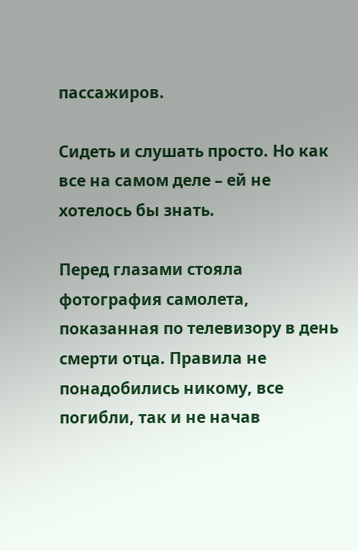пассажиров.

Сидеть и слушать просто. Но как все на самом деле – ей не хотелось бы знать.

Перед глазами стояла фотография самолета, показанная по телевизору в день смерти отца. Правила не понадобились никому, все погибли, так и не начав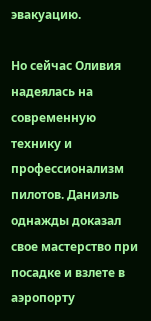эвакуацию.

Но сейчас Оливия надеялась на современную технику и профессионализм пилотов. Даниэль однажды доказал свое мастерство при посадке и взлете в аэропорту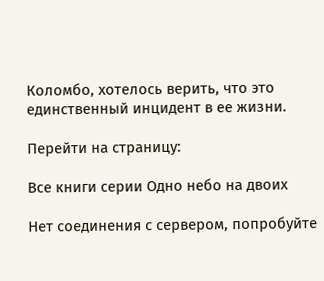Коломбо, хотелось верить, что это единственный инцидент в ее жизни.

Перейти на страницу:

Все книги серии Одно небо на двоих

Нет соединения с сервером, попробуйте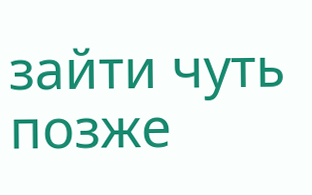зайти чуть позже